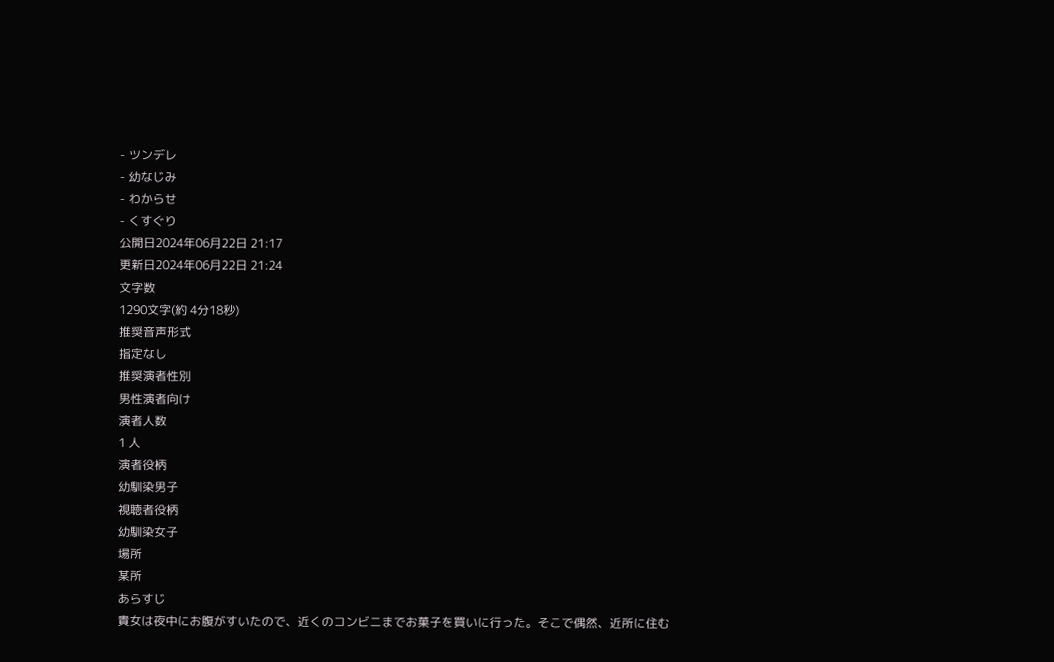- ツンデレ
- 幼なじみ
- わからせ
- くすぐり
公開日2024年06月22日 21:17
更新日2024年06月22日 21:24
文字数
1290文字(約 4分18秒)
推奨音声形式
指定なし
推奨演者性別
男性演者向け
演者人数
1 人
演者役柄
幼馴染男子
視聴者役柄
幼馴染女子
場所
某所
あらすじ
貴女は夜中にお腹がすいたので、近くのコンビニまでお菓子を買いに行った。そこで偶然、近所に住む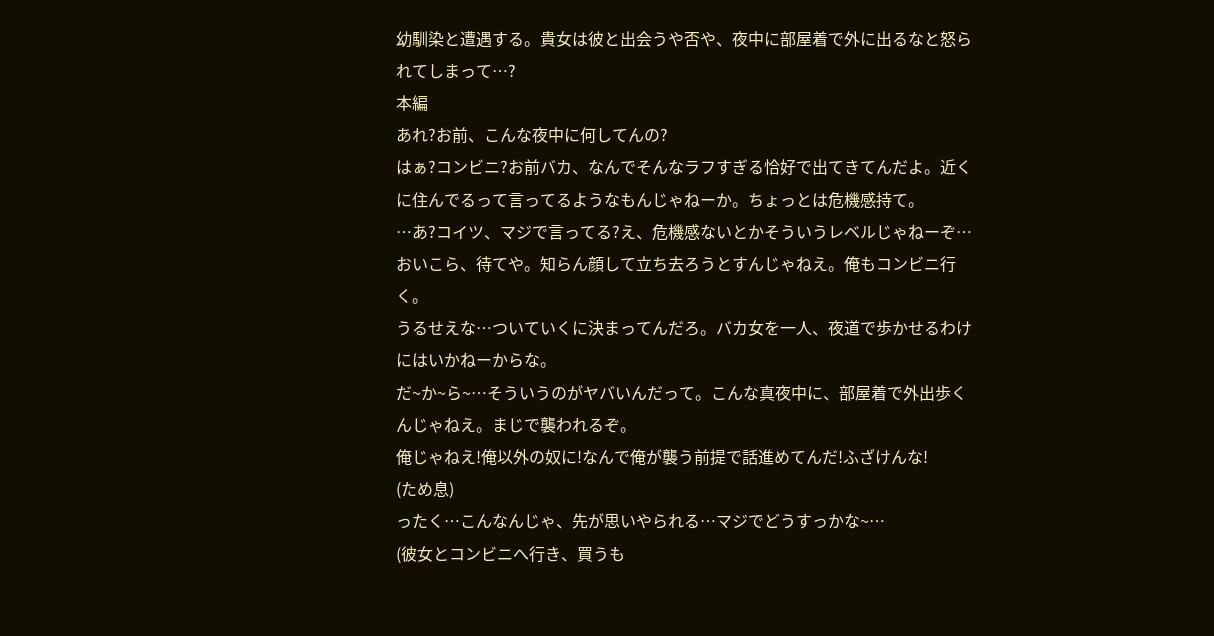幼馴染と遭遇する。貴女は彼と出会うや否や、夜中に部屋着で外に出るなと怒られてしまって…?
本編
あれ?お前、こんな夜中に何してんの?
はぁ?コンビニ?お前バカ、なんでそんなラフすぎる恰好で出てきてんだよ。近くに住んでるって言ってるようなもんじゃねーか。ちょっとは危機感持て。
…あ?コイツ、マジで言ってる?え、危機感ないとかそういうレベルじゃねーぞ…
おいこら、待てや。知らん顔して立ち去ろうとすんじゃねえ。俺もコンビニ行く。
うるせえな…ついていくに決まってんだろ。バカ女を一人、夜道で歩かせるわけにはいかねーからな。
だ~か~ら~…そういうのがヤバいんだって。こんな真夜中に、部屋着で外出歩くんじゃねえ。まじで襲われるぞ。
俺じゃねえ!俺以外の奴に!なんで俺が襲う前提で話進めてんだ!ふざけんな!
(ため息)
ったく…こんなんじゃ、先が思いやられる…マジでどうすっかな~…
(彼女とコンビニへ行き、買うも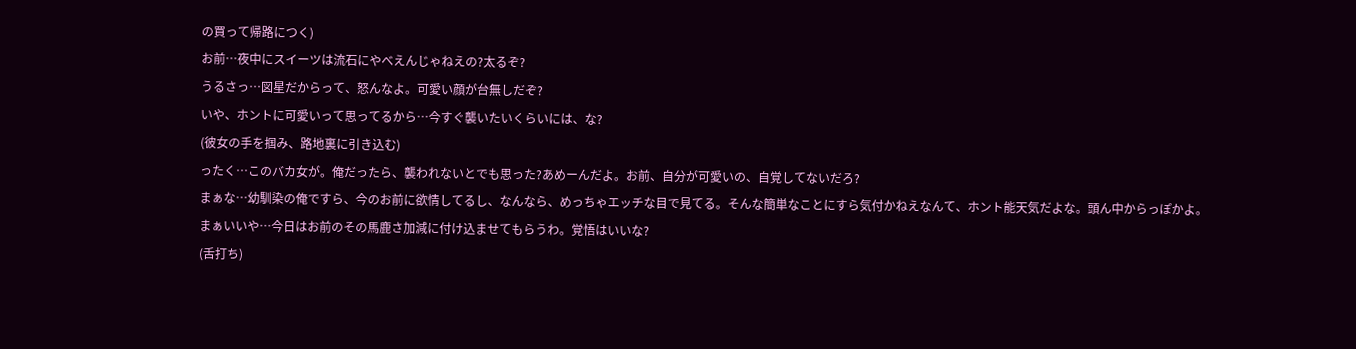の買って帰路につく)
お前…夜中にスイーツは流石にやべえんじゃねえの?太るぞ?
うるさっ…図星だからって、怒んなよ。可愛い顔が台無しだぞ?
いや、ホントに可愛いって思ってるから…今すぐ襲いたいくらいには、な?
(彼女の手を掴み、路地裏に引き込む)
ったく…このバカ女が。俺だったら、襲われないとでも思った?あめーんだよ。お前、自分が可愛いの、自覚してないだろ?
まぁな…幼馴染の俺ですら、今のお前に欲情してるし、なんなら、めっちゃエッチな目で見てる。そんな簡単なことにすら気付かねえなんて、ホント能天気だよな。頭ん中からっぽかよ。
まぁいいや…今日はお前のその馬鹿さ加減に付け込ませてもらうわ。覚悟はいいな?
(舌打ち)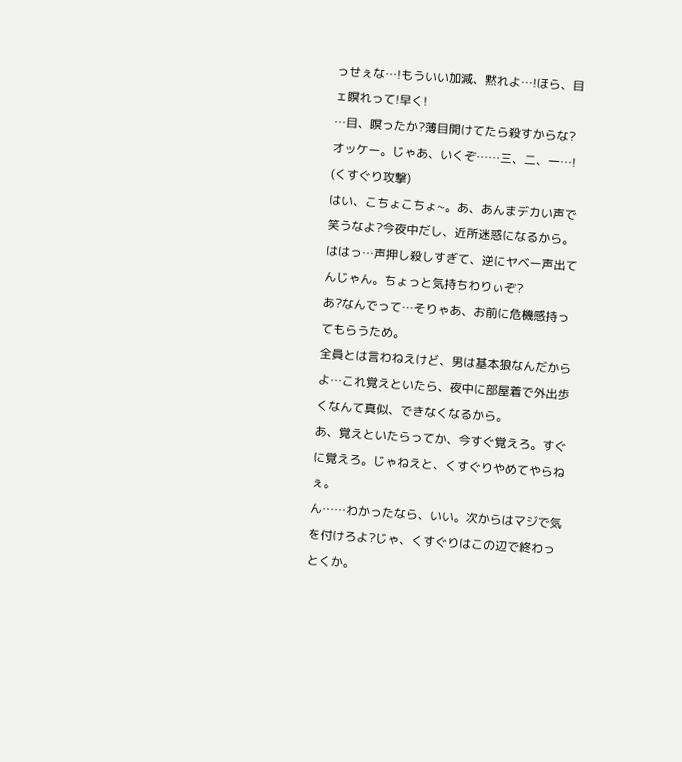っせぇな…!もういい加減、黙れよ…!ほら、目ェ瞑れって!早く!
…目、瞑ったか?薄目開けてたら殺すからな?
オッケー。じゃあ、いくぞ……三、二、一…!
(くすぐり攻撃)
はい、こちょこちょ~。あ、あんまデカい声で笑うなよ?今夜中だし、近所迷惑になるから。
ははっ…声押し殺しすぎて、逆にヤベー声出てんじゃん。ちょっと気持ちわりぃぞ?
あ?なんでって…そりゃあ、お前に危機感持ってもらうため。
全員とは言わねえけど、男は基本狼なんだからよ…これ覚えといたら、夜中に部屋着で外出歩くなんて真似、できなくなるから。
あ、覚えといたらってか、今すぐ覚えろ。すぐに覚えろ。じゃねえと、くすぐりやめてやらねぇ。
ん……わかったなら、いい。次からはマジで気を付けろよ?じゃ、くすぐりはこの辺で終わっとくか。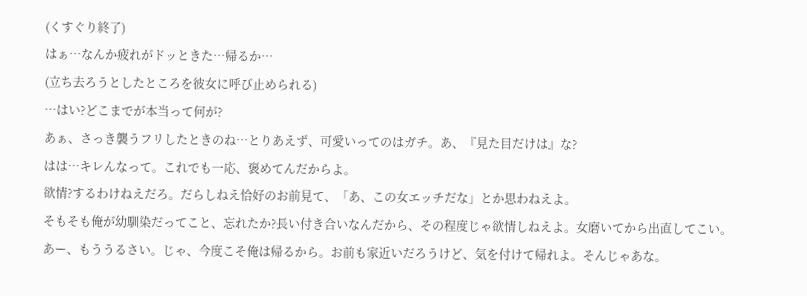(くすぐり終了)
はぁ…なんか疲れがドッときた…帰るか…
(立ち去ろうとしたところを彼女に呼び止められる)
…はい?どこまでが本当って何が?
あぁ、さっき襲うフリしたときのね…とりあえず、可愛いってのはガチ。あ、『見た目だけは』な?
はは…キレんなって。これでも一応、褒めてんだからよ。
欲情?するわけねえだろ。だらしねえ恰好のお前見て、「あ、この女エッチだな」とか思わねえよ。
そもそも俺が幼馴染だってこと、忘れたか?長い付き合いなんだから、その程度じゃ欲情しねえよ。女磨いてから出直してこい。
あー、もううるさい。じゃ、今度こそ俺は帰るから。お前も家近いだろうけど、気を付けて帰れよ。そんじゃあな。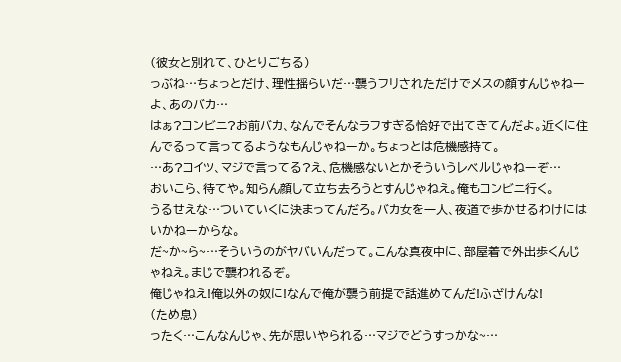(彼女と別れて、ひとりごちる)
っぶね…ちょっとだけ、理性揺らいだ…襲うフリされただけでメスの顔すんじゃねーよ、あのバカ…
はぁ?コンビニ?お前バカ、なんでそんなラフすぎる恰好で出てきてんだよ。近くに住んでるって言ってるようなもんじゃねーか。ちょっとは危機感持て。
…あ?コイツ、マジで言ってる?え、危機感ないとかそういうレベルじゃねーぞ…
おいこら、待てや。知らん顔して立ち去ろうとすんじゃねえ。俺もコンビニ行く。
うるせえな…ついていくに決まってんだろ。バカ女を一人、夜道で歩かせるわけにはいかねーからな。
だ~か~ら~…そういうのがヤバいんだって。こんな真夜中に、部屋着で外出歩くんじゃねえ。まじで襲われるぞ。
俺じゃねえ!俺以外の奴に!なんで俺が襲う前提で話進めてんだ!ふざけんな!
(ため息)
ったく…こんなんじゃ、先が思いやられる…マジでどうすっかな~…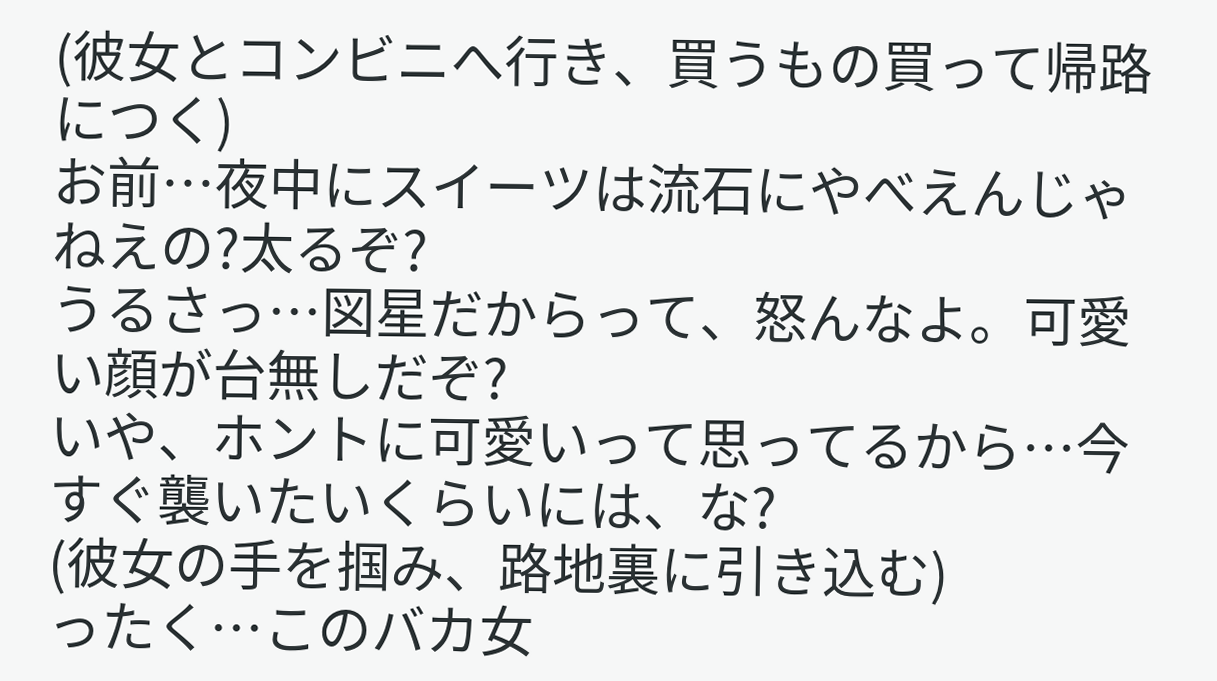(彼女とコンビニへ行き、買うもの買って帰路につく)
お前…夜中にスイーツは流石にやべえんじゃねえの?太るぞ?
うるさっ…図星だからって、怒んなよ。可愛い顔が台無しだぞ?
いや、ホントに可愛いって思ってるから…今すぐ襲いたいくらいには、な?
(彼女の手を掴み、路地裏に引き込む)
ったく…このバカ女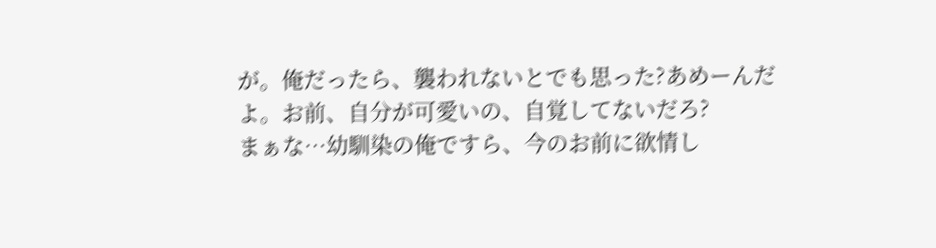が。俺だったら、襲われないとでも思った?あめーんだよ。お前、自分が可愛いの、自覚してないだろ?
まぁな…幼馴染の俺ですら、今のお前に欲情し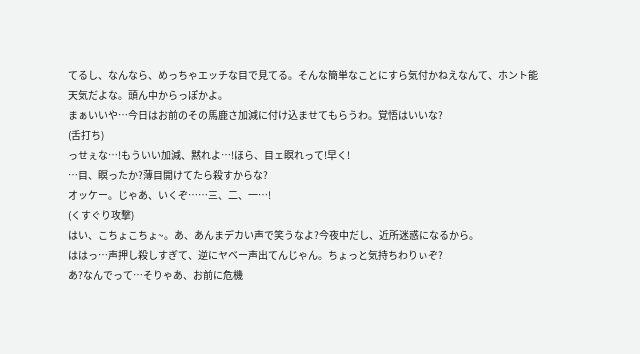てるし、なんなら、めっちゃエッチな目で見てる。そんな簡単なことにすら気付かねえなんて、ホント能天気だよな。頭ん中からっぽかよ。
まぁいいや…今日はお前のその馬鹿さ加減に付け込ませてもらうわ。覚悟はいいな?
(舌打ち)
っせぇな…!もういい加減、黙れよ…!ほら、目ェ瞑れって!早く!
…目、瞑ったか?薄目開けてたら殺すからな?
オッケー。じゃあ、いくぞ……三、二、一…!
(くすぐり攻撃)
はい、こちょこちょ~。あ、あんまデカい声で笑うなよ?今夜中だし、近所迷惑になるから。
ははっ…声押し殺しすぎて、逆にヤベー声出てんじゃん。ちょっと気持ちわりぃぞ?
あ?なんでって…そりゃあ、お前に危機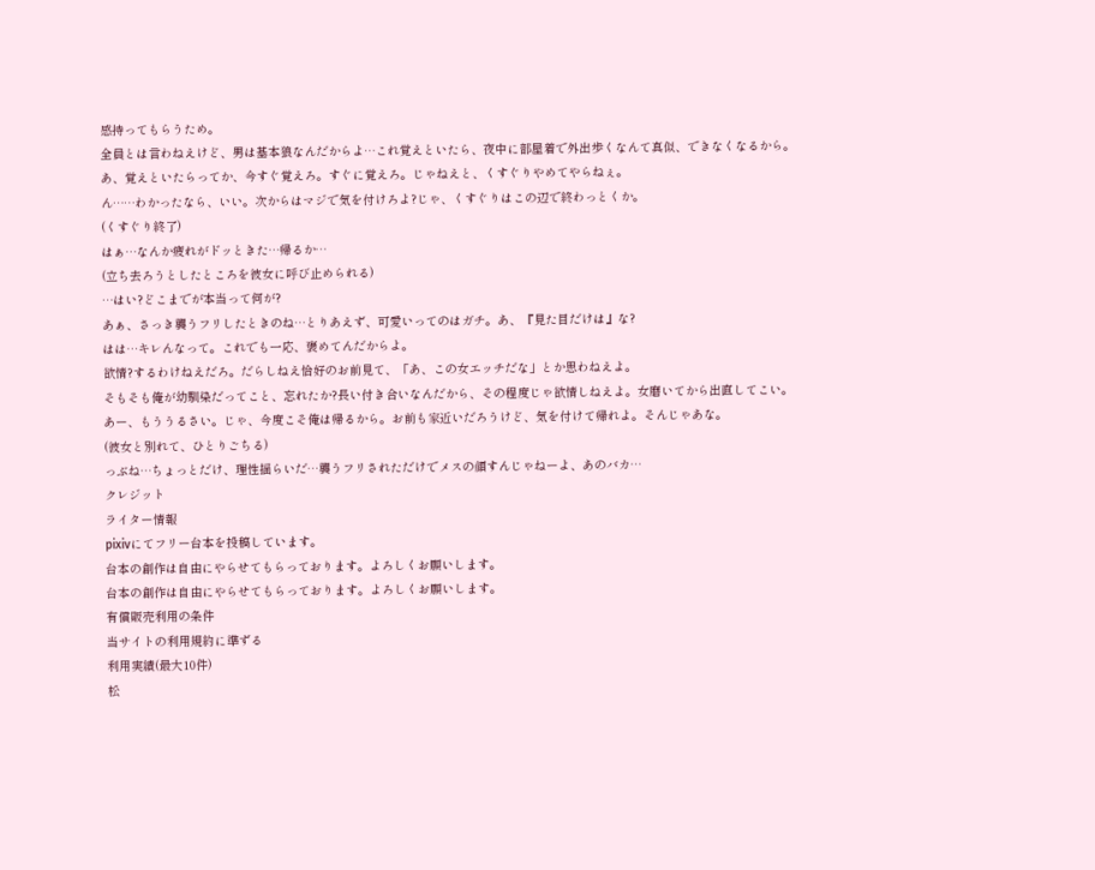感持ってもらうため。
全員とは言わねえけど、男は基本狼なんだからよ…これ覚えといたら、夜中に部屋着で外出歩くなんて真似、できなくなるから。
あ、覚えといたらってか、今すぐ覚えろ。すぐに覚えろ。じゃねえと、くすぐりやめてやらねぇ。
ん……わかったなら、いい。次からはマジで気を付けろよ?じゃ、くすぐりはこの辺で終わっとくか。
(くすぐり終了)
はぁ…なんか疲れがドッときた…帰るか…
(立ち去ろうとしたところを彼女に呼び止められる)
…はい?どこまでが本当って何が?
あぁ、さっき襲うフリしたときのね…とりあえず、可愛いってのはガチ。あ、『見た目だけは』な?
はは…キレんなって。これでも一応、褒めてんだからよ。
欲情?するわけねえだろ。だらしねえ恰好のお前見て、「あ、この女エッチだな」とか思わねえよ。
そもそも俺が幼馴染だってこと、忘れたか?長い付き合いなんだから、その程度じゃ欲情しねえよ。女磨いてから出直してこい。
あー、もううるさい。じゃ、今度こそ俺は帰るから。お前も家近いだろうけど、気を付けて帰れよ。そんじゃあな。
(彼女と別れて、ひとりごちる)
っぶね…ちょっとだけ、理性揺らいだ…襲うフリされただけでメスの顔すんじゃねーよ、あのバカ…
クレジット
ライター情報
pixivにてフリー台本を投稿しています。
台本の創作は自由にやらせてもらっております。よろしくお願いします。
台本の創作は自由にやらせてもらっております。よろしくお願いします。
有償販売利用の条件
当サイトの利用規約に準ずる
利用実績(最大10件)
松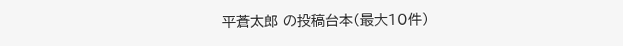平蒼太郎 の投稿台本(最大10件)